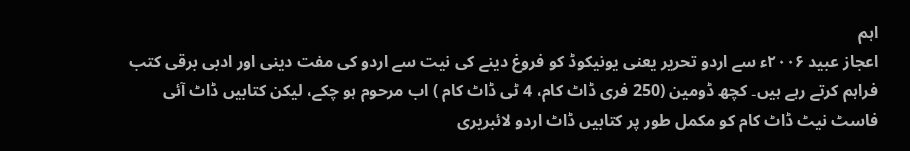اہم
اعجاز عبید ۲۰۰۶ء سے اردو تحریر یعنی یونیکوڈ کو فروغ دینے کی نیت سے اردو کی مفت دینی اور ادبی برقی کتب فراہم کرتے رہے ہیں۔ کچھ ڈومین (250 فری ڈاٹ کام، 4 ٹی ڈاٹ کام ) اب مرحوم ہو چکے، لیکن کتابیں ڈاٹ آئی فاسٹ نیٹ ڈاٹ کام کو مکمل طور پر کتابیں ڈاٹ اردو لائبریری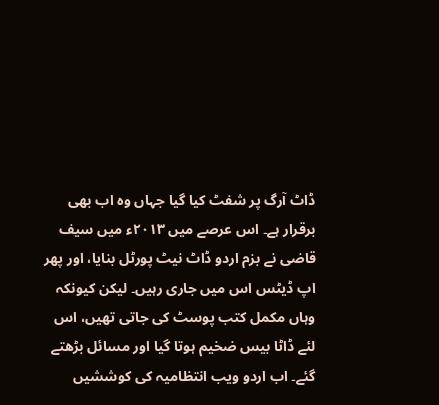ڈاٹ آرگ پر شفٹ کیا گیا جہاں وہ اب بھی برقرار ہے۔ اس عرصے میں ۲۰۱۳ء میں سیف قاضی نے بزم اردو ڈاٹ نیٹ پورٹل بنایا، اور پھر اپ ڈیٹس اس میں جاری رہیں۔ لیکن کیونکہ وہاں مکمل کتب پوسٹ کی جاتی تھیں، اس لئے ڈاٹا بیس ضخیم ہوتا گیا اور مسائل بڑھتے گئے۔ اب اردو ویب انتظامیہ کی کوششیں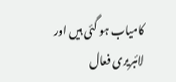کامیاب ہو گئی ہیں اور لائبریری فعال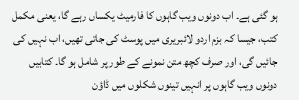ہو گئی ہے۔ اب دونوں ویب گاہوں کا فارمیٹ یکساں رہے گا، یعنی مکمل کتب، جیسا کہ بزم اردو لائبریری میں پوسٹ کی جاتی تھیں، اب نہیں کی جائیں گی، اور صرف کچھ متن نمونے کے طور پر شامل ہو گا۔ کتابیں دونوں ویب گاہوں پر انہیں تینوں شکلوں میں ڈاؤن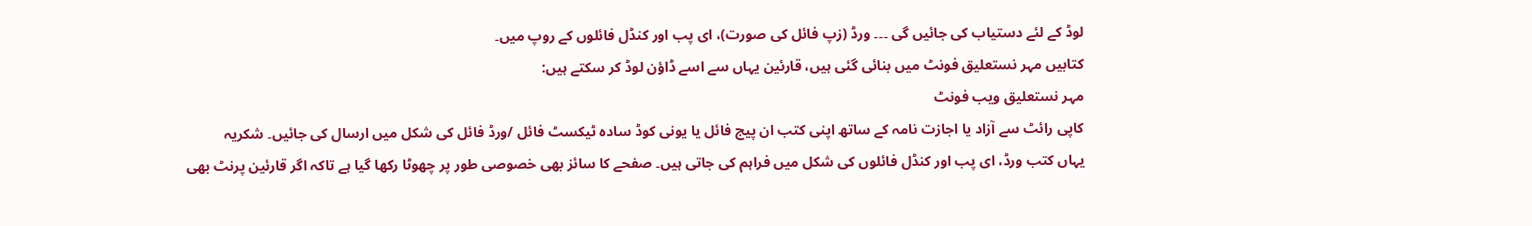لوڈ کے لئے دستیاب کی جائیں گی ۔۔۔ ورڈ (زپ فائل کی صورت)، ای پب اور کنڈل فائلوں کے روپ میں۔
کتابیں مہر نستعلیق فونٹ میں بنائی گئی ہیں، قارئین یہاں سے اسے ڈاؤن لوڈ کر سکتے ہیں:
مہر نستعلیق ویب فونٹ
کاپی رائٹ سے آزاد یا اجازت نامہ کے ساتھ اپنی کتب ان پیج فائل یا یونی کوڈ سادہ ٹیکسٹ فائل /ورڈ فائل کی شکل میں ارسال کی جائیں۔ شکریہ
یہاں کتب ورڈ، ای پب اور کنڈل فائلوں کی شکل میں فراہم کی جاتی ہیں۔ صفحے کا سائز بھی خصوصی طور پر چھوٹا رکھا گیا ہے تاکہ اگر قارئین پرنٹ بھی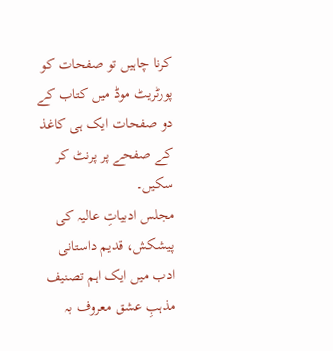کرنا چاہیں تو صفحات کو پورٹریٹ موڈ میں کتاب کے دو صفحات ایک ہی کاغذ کے صفحے پر پرنٹ کر سکیں۔
مجلس ادبیاتِ عالیہ کی پیشکش، قدیم داستانی ادب میں ایک اہم تصنیف
مذہبِ عشق معروف بہ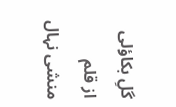گلِ بکاؤلی
از قلم
منشی نہال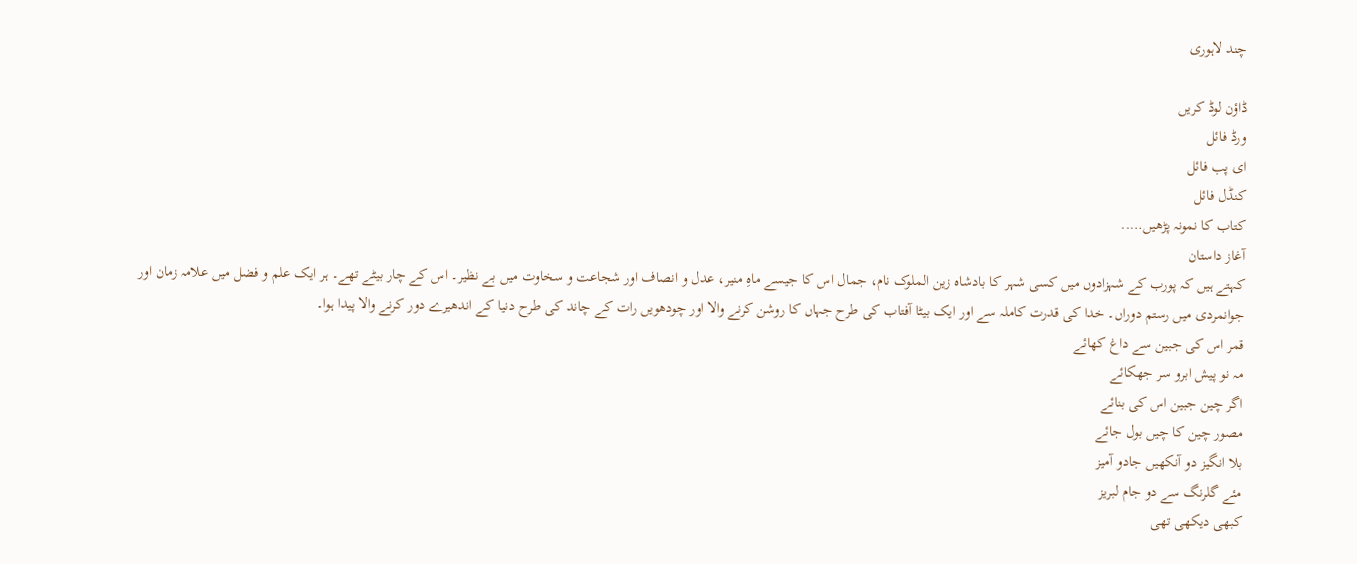چند لاہوری

ڈاؤن لوڈ کریں
ورڈ فائل
ای پب فائل
کنڈل فائل
کتاب کا نمونہ پڑھیں…..
آغاز داستان
کہتے ہیں کہ پورب کے شہزادوں میں کسی شہر کا بادشاہ زین الملوک نام، جمال اس کا جیسے ماہِ منیر، عدل و انصاف اور شجاعت و سخاوت میں بے نظیر۔ اس کے چار بیٹے تھے۔ ہر ایک علم و فضل میں علامہ زمان اور جوانمردی میں رستم دوراں۔ خدا کی قدرت کاملہ سے اور ایک بیٹا آفتاب کی طرح جہاں کا روشن کرنے والا اور چودھویں رات کے چاند کی طرح دنیا کے اندھیرے دور کرنے والا پیدا ہوا۔
قمر اس کی جبین سے داغ کھائے
مہ نو پیش ابرو سر جھکائے
اگر چین جبین اس کی بنائے
مصور چین کا چیں بول جائے
بلا انگیز دو آنکھیں جادو آمیز
مئے گلرنگ سے دو جام لبریز
کبھی دیکھی تھی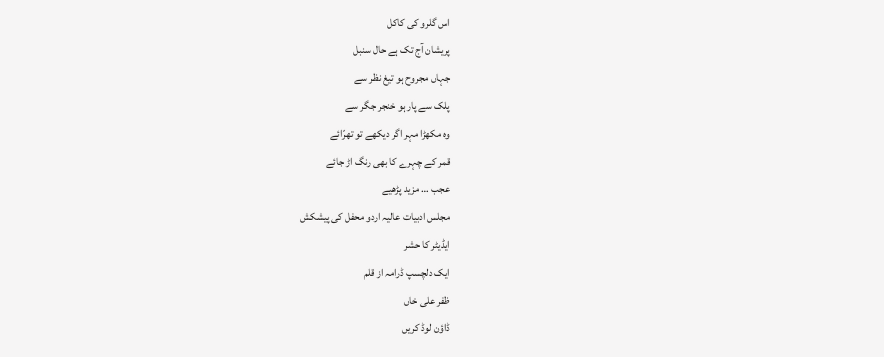اس گلرو کی کاکل
پریشان آج تک ہے حال سنبل
جہاں مجروح ہو تیغ نظر سے
پلک سے پار ہو خنجر جگر سے
وہ مکھڑا مہر اگر دیکھے تو تھرّائے
قمر کے چہرے کا بھی رنگ اڑ جائے
عجب … مزید پڑھیے
مجلس ادبیات عالیہ اردو محفل کی پیشکش
ایڈیٹر کا حشر
ایک دلچسپ ڈرامہ از قلم
ظفر علی خاں
ڈاؤن لوڈ کریں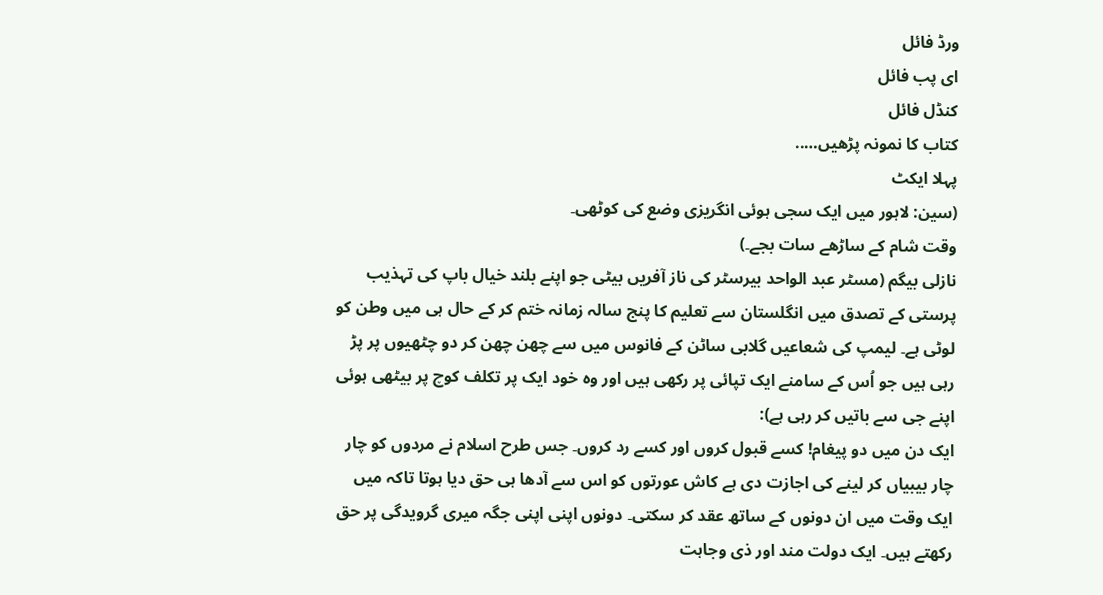ورڈ فائل
ای پب فائل
کنڈل فائل
کتاب کا نمونہ پڑھیں…..
پہلا ایکٹ
(سین: لاہور میں ایک سجی ہوئی انگریزی وضع کی کوٹھی۔
وقت شام کے ساڑھے سات بجے۔)
نازلی بیگم (مسٹر عبد الواحد بیرسٹر کی ناز آفریں بیٹی جو اپنے بلند خیال باپ کی تہذیب پرستی کے تصدق میں انگلستان سے تعلیم کا پنج سالہ زمانہ ختم کر کے حال ہی میں وطن کو لوٹی ہے۔ لیمپ کی شعاعیں گلابی ساٹن کے فانوس میں سے چھن چھن کر دو چٹھیوں پر پڑ رہی ہیں جو اُس کے سامنے ایک تپائی پر رکھی ہیں اور وہ خود ایک پر تکلف کوچ پر بیٹھی ہوئی اپنے جی سے باتیں کر رہی ہے):
ایک دن میں دو پیغام! کسے قبول کروں اور کسے رد کروں۔ جس طرح اسلام نے مردوں کو چار چار بیبیاں کر لینے کی اجازت دی ہے کاش عورتوں کو اس سے آدھا ہی حق دیا ہوتا تاکہ میں ایک وقت میں ان دونوں کے ساتھ عقد کر سکتی۔ دونوں اپنی اپنی جگہ میری گرویدگی پر حق رکھتے ہیں۔ ایک دولت مند اور ذی وجاہت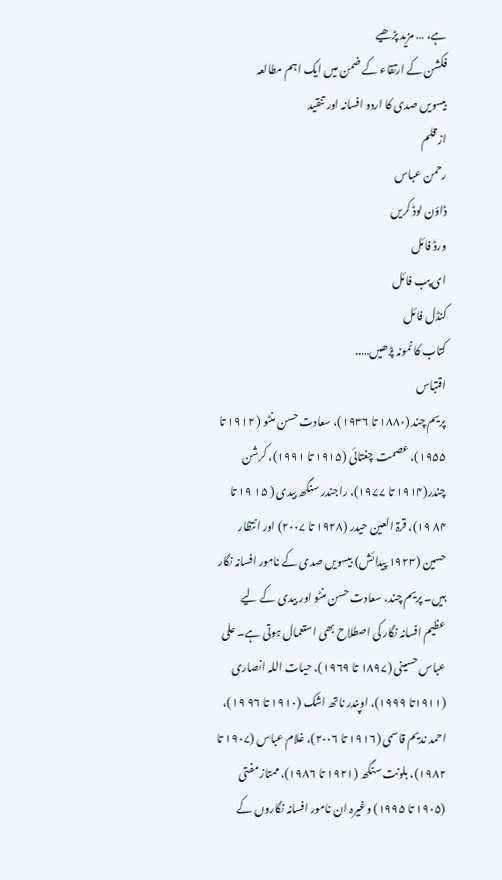ہے، … مزید پڑھیے
فکشن کے ارتقاء کے ضمن میں ایک اہم مطالعہ
بیسویں صدی کا اردو افسانہ اور تنقید
از قلم
رحمن عباس
ڈاؤن لوڈ کریں
ورڈ فائل
ای پب فائل
کنڈل فائل
کتاب کا نمونہ پڑھیں…..
اقتباس
پریم چند (۱۸۸۰ تا ۱۹۳۶)، سعادت حسن منٹو ( ۱۹۱۲ تا ۱۹۵۵)، عصمت چغتائی (۱۹۱۵ تا ۱۹۹۱)، کرشن چندر(۱۹۱۴ تا ۱۹۷۷)، راجندر سنگھ بیدی ( ۱۵ ۱۹ تا ۸۴ ۱۹)، قرۃ العین حیدر (۱۹۲۸ تا ۲۰۰۷) اور انتظار حسین (۱۹۲۳ پیدائش) بیسویں صدی کے نامور افسانہ نگار ہیں۔ پریم چند، سعادت حسن منٹو اور بیدی کے لیے عظیم افسانہ نگار کی اصطلاح بھی استعمال ہوتی ہے۔ علی عباس حسینی (۱۸۹۷ تا ۱۹۶۹)، حیات اللہ انصاری (۱۹۱۱تا ۱۹۹۹)، اوپندر ناتھ اشک (۱۹۱۰ تا ۹۶ ۱۹)، احمد ندیم قاسمی (۱۹۱۶ تا ۲۰۰۶)، غلام عباس (۱۹۰۷ تا ۱۹۸۲)، بلونت سنگھ (۱۹۲۱ تا ۱۹۸۶)، ممتاز مفتی (۱۹۰۵ تا ۱۹۹۵) وغیرہ ان نامور افسانہ نگاروں کے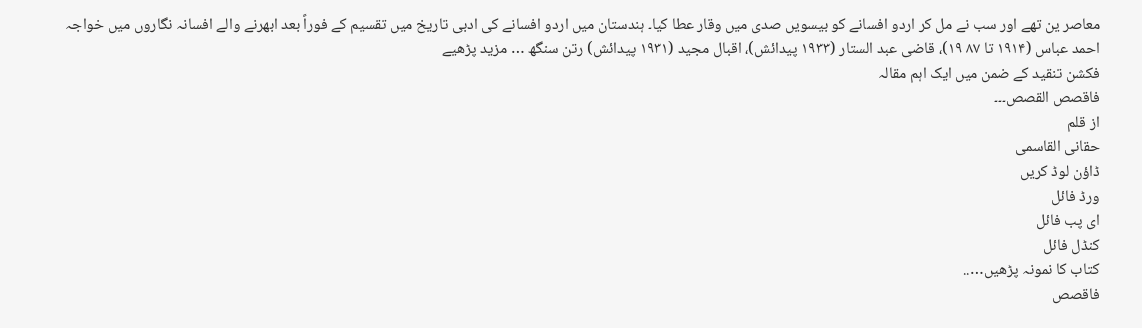معاصر ین تھے اور سب نے مل کر اردو افسانے کو بیسویں صدی میں وقار عطا کیا۔ ہندستان میں اردو افسانے کی ادبی تاریخ میں تقسیم کے فوراً بعد ابھرنے والے افسانہ نگاروں میں خواجہ احمد عباس (۱۹۱۴ تا ۸۷ ۱۹)، قاضی عبد الستار (۱۹۳۳ پیدائش)، اقبال مجید (۱۹۳۱ پیدائش) رتن سنگھ … مزید پڑھیے
فکشن تنقید کے ضمن میں ایک اہم مقالہ
فاقصص القصص۔۔۔
از قلم
حقانی القاسمی
ڈاؤن لوڈ کریں
ورڈ فائل
ای پب فائل
کنڈل فائل
کتاب کا نمونہ پڑھیں…..
فاقصص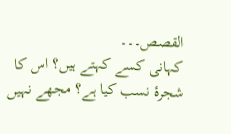القصص۔۔۔
کہانی کسے کہتے ہیں؟ اس کا شجرۂ نسب کیا ہے؟ مجھے نہیں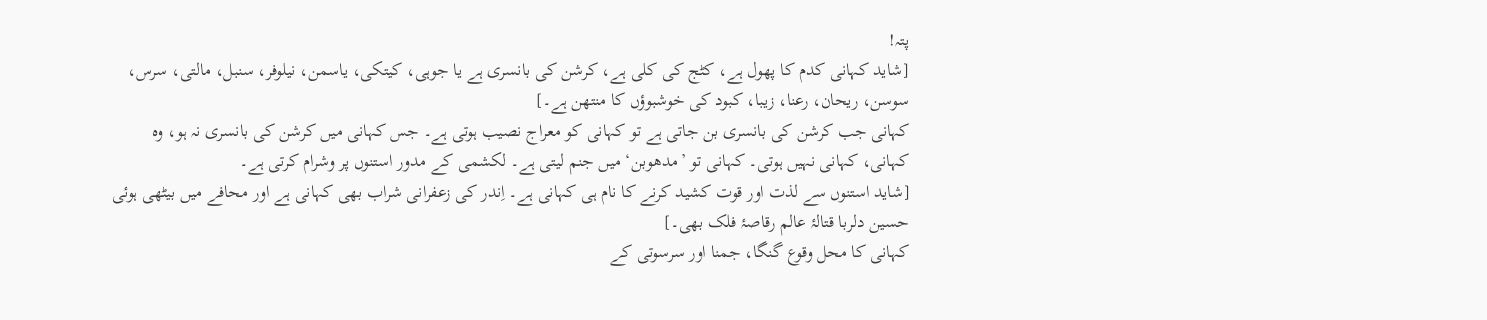پتہ!
[شاید کہانی کدم کا پھول ہے، کٹج کی کلی ہے، کرشن کی بانسری ہے یا جوہی، کیتکی، یاسمن، نیلوفر، سنبل، مالتی، سرس، سوسن، ریحان، رعنا، زیبا، کبود کی خوشبوؤں کا منتھن ہے۔]
کہانی جب کرشن کی بانسری بن جاتی ہے تو کہانی کو معراج نصیب ہوتی ہے۔ جس کہانی میں کرشن کی بانسری نہ ہو، وہ کہانی، کہانی نہیں ہوتی۔ کہانی تو ’مدھوبن‘ میں جنم لیتی ہے۔ لکشمی کے مدور استنوں پر وشرام کرتی ہے۔
[شاید استنوں سے لذت اور قوت کشید کرنے کا نام ہی کہانی ہے۔ اِندر کی زعفرانی شراب بھی کہانی ہے اور محافے میں بیٹھی ہوئی حسین دلربا قتالۂ عالم رقاصۂ فلک بھی۔]
کہانی کا محل وقوع گنگا، جمنا اور سرسوتی کے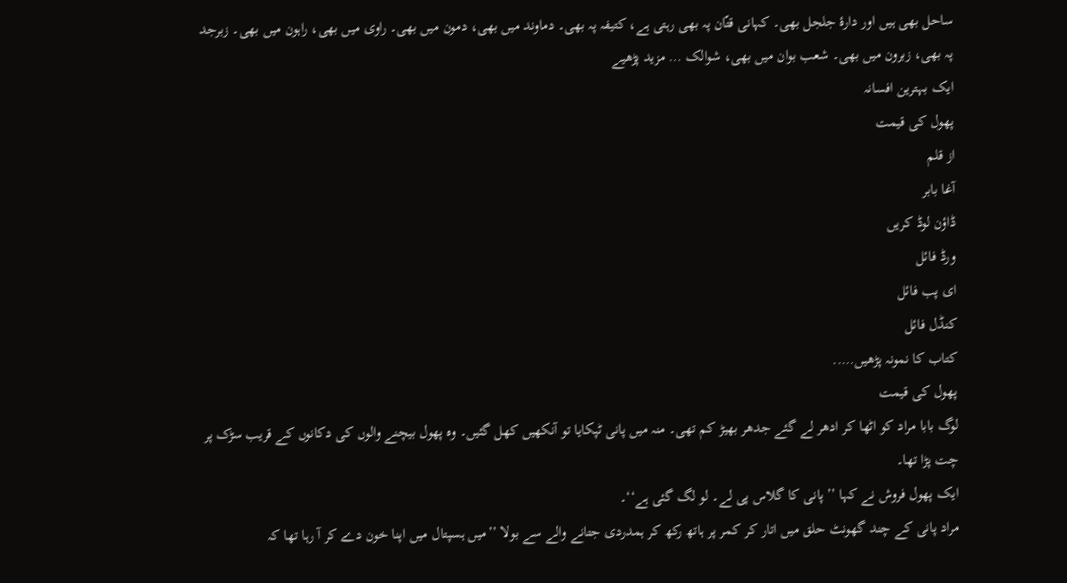ساحل بھی ہیں اور دارۂ جلجل بھی۔ کہانی قتّان پہ بھی رہتی ہے، کتیفہ پہ بھی۔ دماوند میں بھی، دمون میں بھی۔ راوی میں بھی، راہون میں بھی۔ زبرجد پہ بھی، زبرون میں بھی۔ شعب بوان میں بھی، شوالک … مزید پڑھیے
ایک بہترین افسانہ
پھول کی قیمت
از قلم
آغا بابر
ڈاؤن لوڈ کریں
ورڈ فائل
ای پب فائل
کنڈل فائل
کتاب کا نمونہ پڑھیں…..
پھول کی قیمت
لوگ بابا مراد کو اٹھا کر ادھر لے گئے جدھر بھیڑ کم تھی۔ منہ میں پانی ٹپکایا تو آنکھیں کھل گئیں۔ وہ پھول بیچنے والوں کی دکانوں کے قریب سڑک پر چت پڑا تھا۔
ایک پھول فروش نے کہا ’’پانی کا گلاس پی لے۔ لو لگ گئی ہے‘‘۔
مراد پانی کے چند گھونٹ حلق میں اتار کر کمر پر ہاتھ رکھ کر ہمدردی جتانے والے سے بولا ’’میں ہسپتال میں اپنا خون دے کر آ رہا تھا کہ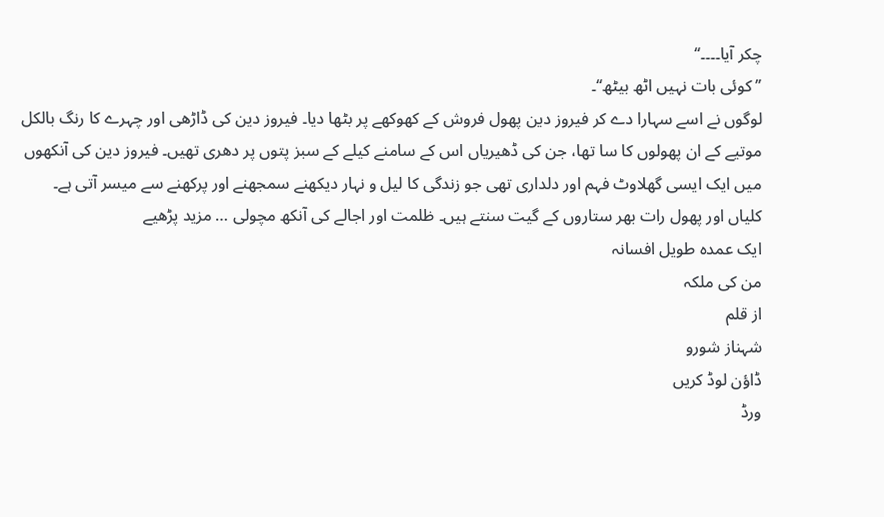چکر آیا۔۔۔۔‘‘
’’کوئی بات نہیں اٹھ بیٹھ‘‘۔
لوگوں نے اسے سہارا دے کر فیروز دین پھول فروش کے کھوکھے پر بٹھا دیا۔ فیروز دین کی ڈاڑھی اور چہرے کا رنگ بالکل موتیے کے ان پھولوں کا سا تھا، جن کی ڈھیریاں اس کے سامنے کیلے کے سبز پتوں پر دھری تھیں۔ فیروز دین کی آنکھوں میں ایک ایسی گھلاوٹ فہم اور دلداری تھی جو زندگی کا لیل و نہار دیکھنے سمجھنے اور پرکھنے سے میسر آتی ہے۔
کلیاں اور پھول رات بھر ستاروں کے گیت سنتے ہیں۔ ظلمت اور اجالے کی آنکھ مچولی … مزید پڑھیے
ایک عمدہ طویل افسانہ
من کی ملکہ
از قلم
شہناز شورو
ڈاؤن لوڈ کریں
ورڈ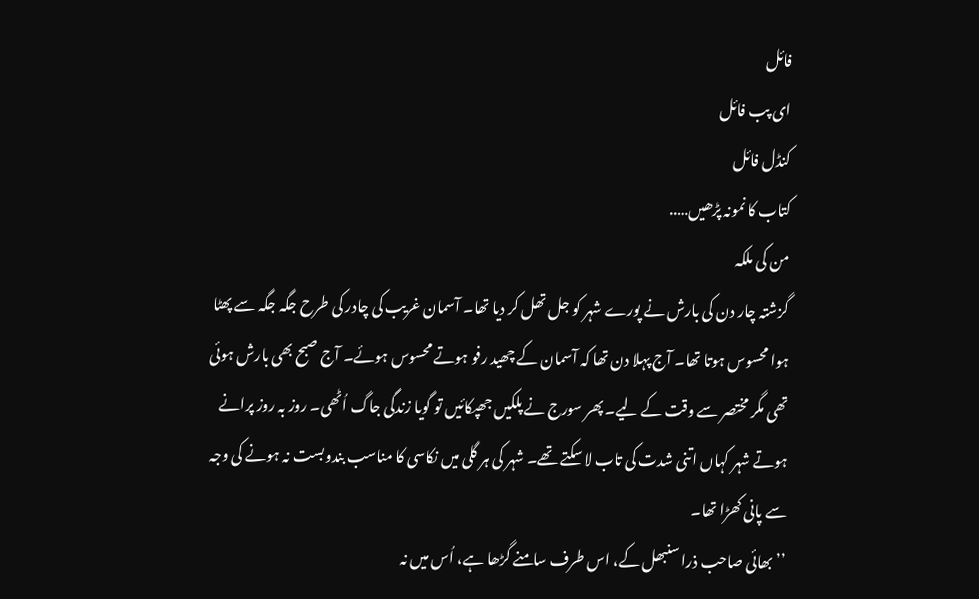فائل
ای پب فائل
کنڈل فائل
کتاب کا نمونہ پڑھیں…..
من کی ملکہ
گزشتہ چار دن کی بارش نے پورے شہر کو جل تھل کر دیا تھا۔ آسمان غریب کی چادر کی طرح جگہ جگہ سے پھٹا ہوا محسوس ہوتا تھا۔ آج پہلا دن تھا کہ آسمان کے چھید رفو ہوتے محسوس ہوئے۔ آج صبح بھی بارش ہوئی تھی مگر مختصر سے وقت کے لیے۔ پھر سورج نے پلکیں جھپکائیں تو گویا زندگی جاگ اُٹھی۔ روز بہ روز پرانے ہوتے شہر کہاں اتنی شدت کی تاب لا سکتے تھے۔ شہر کی ہر گلی میں نکاسی کا مناسب بندوبست نہ ہونے کی وجہ سے پانی کھڑا تھا۔
’’بھائی صاحب ذرا سنبھل کے، اس طرف سامنے گڑھا ہے، اُس میں نہ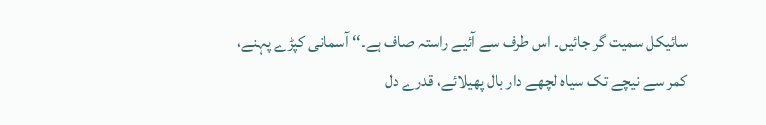سائیکل سمیت گر جائیں۔ اس طرف سے آئیے راستہ صاف ہے۔‘‘ آسمانی کپڑے پہنے، کمر سے نیچے تک سیاہ لچھے دار بال پھیلائے، قدرے دل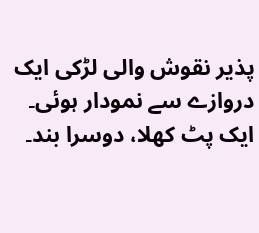پذیر نقوش والی لڑکی ایک دروازے سے نمودار ہوئی۔ ایک پٹ کھلا، دوسرا بند۔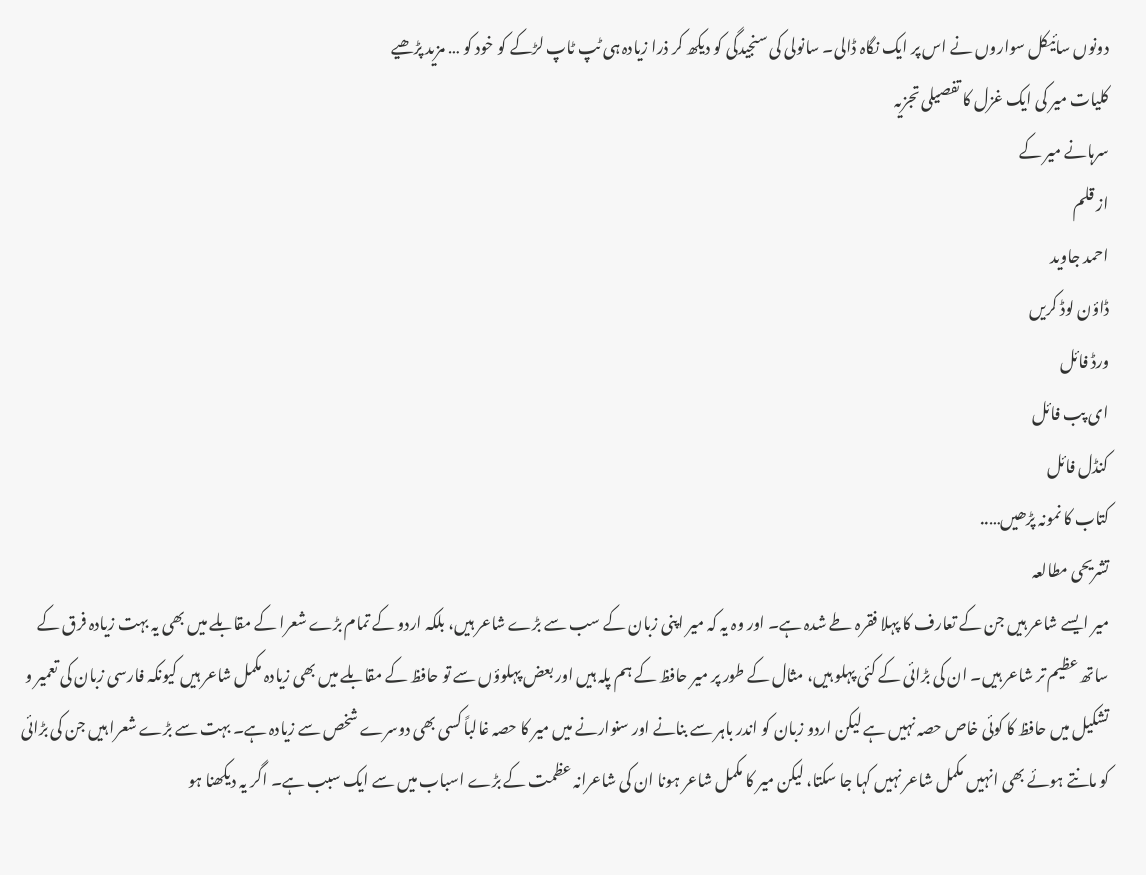دونوں سائیکل سواروں نے اس پر ایک نگاہ ڈالی۔ سانولی کی سنجیدگی کو دیکھ کر ذرا زیادہ ہی ٹپ ٹاپ لڑکے کو خود کو … مزید پڑھیے
کلیات میر کی ایک غزل کا تفصیلی تجزیہ
سرہانے میر کے
از قلم
احمد جاوید
ڈاؤن لوڈ کریں
ورڈ فائل
ای پب فائل
کنڈل فائل
کتاب کا نمونہ پڑھیں…..
تشریحی مطالعہ
میر ایسے شاعر ہیں جن کے تعارف کا پہلا فقرہ طے شدہ ہے۔ اور وہ یہ کہ میر اپنی زبان کے سب سے بڑے شاعر ہیں، بلکہ اردو کے تمام بڑے شعرا کے مقابلے میں بھی یہ بہت زیادہ فرق کے ساتھ عظیم تر شاعر ہیں۔ ان کی بڑائی کے کئی پہلو ہیں، مثال کے طور پر میر حافظ کے ہم پلہ ہیں اور بعض پہلوؤں سے تو حافظ کے مقابلے میں بھی زیادہ مکمل شاعر ہیں کیونکہ فارسی زبان کی تعمیر و تشکیل میں حافظ کا کوئی خاص حصہ نہیں ہے لیکن اردو زبان کو اندر باہر سے بنانے اور سنوارنے میں میر کا حصہ غالباً کسی بھی دوسرے شخص سے زیادہ ہے۔ بہت سے بڑے شعرا ہیں جن کی بڑائی کو مانتے ہوئے بھی انہیں مکمل شاعر نہیں کہا جا سکتا، لیکن میر کا مکمل شاعر ہونا ان کی شاعرانہ عظمت کے بڑے اسباب میں سے ایک سبب ہے۔ اگر یہ دیکھنا ہو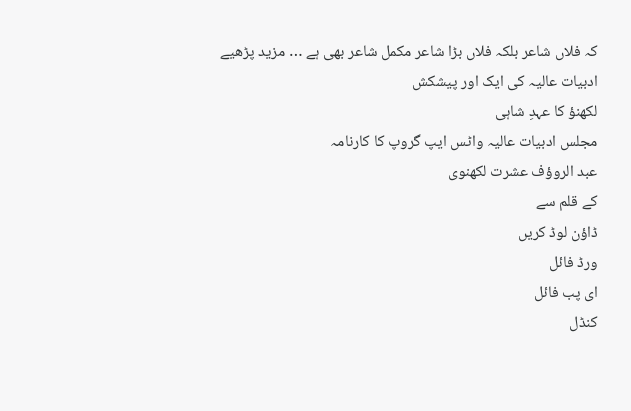کہ فلاں شاعر بلکہ فلاں بڑا شاعر مکمل شاعر بھی ہے … مزید پڑھیے
ادبیات عالیہ کی ایک اور پیشکش
لکھنؤ کا عہدِ شاہی
مجلس ادبیات عالیہ واٹس ایپ گروپ کا کارنامہ
عبد الروؤف عشرت لکھنوی
کے قلم سے
ڈاؤن لوڈ کریں
ورڈ فائل
ای پب فائل
کنڈل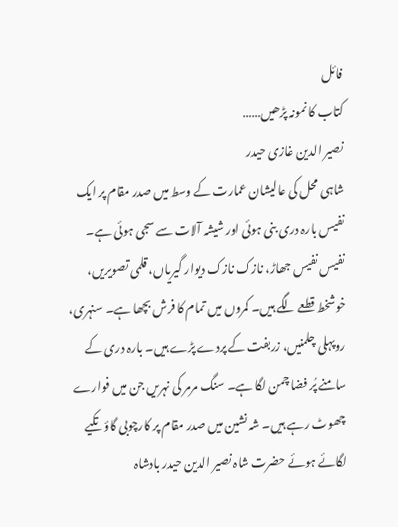فائل
کتاب کا نمونہ پڑھیں……
نصیر الدین غازی حیدر
شاہی محل کی عالیشان عمارت کے وسط میں صدر مقام پر ایک نفیس بارہ دری بنی ہوئی اور شیشہ آلات سے سجی ہوئی ہے۔ نفیس نفیس جھاڑ، نازک نازک دیوار گیریاں، قلمی تصویریں، خوشخط قطعے لگے ہیں۔ کمروں میں تمام کا فرش بچھا ہے۔ سنہری، روپہلی چلمنیں، زربفت کے پردے پڑے ہیں۔ بارہ دری کے سامنے پُر فضا چمن لگا ہے۔ سنگ مرمر کی نہریں جن میں فوارے چھوٹ رہے ہیں۔ شہ نشین میں صدر مقام پر کارچوبی گاؤ تکیے لگائے ہوئے حضرت شاہ نصیر الدین حیدر بادشاہ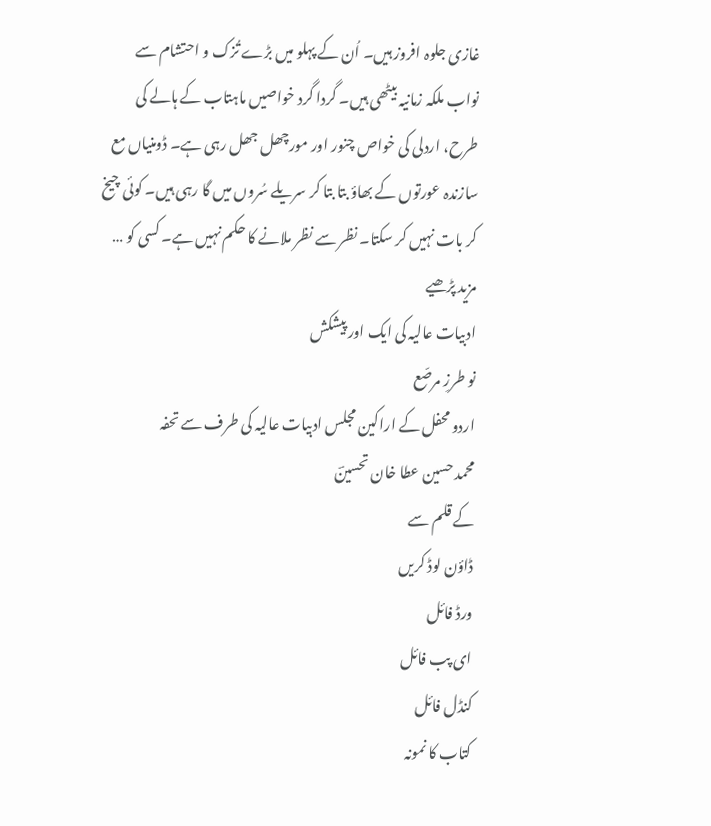غازی جلوہ افروز ہیں۔ اُن کے پہلو میں بڑے تُزک و احتشام سے نواب ملکہ زمانیہ بیٹھی ہیں۔ گردا گرد خواصیں ماہتاب کے ہالے کی طرح، اردلی کی خواص چنور اور مورچھل جھل رہی ہے۔ ڈومنیاں مع سازندہ عورتوں کے بھاؤ بتا بتا کر سریلے سُروں میں گا رہی ہیں۔ کوئی چیخ کر بات نہیں کر سکتا۔ نظر سے نظر ملانے کا حکم نہیں ہے۔ کسی کو … مزید پڑھیے
ادبیات عالیہ کی ایک اور پیشکش
نو طرزِ مرصّع
اردو محفل کے اراکین مجلس ادبیات عالیہ کی طرف سے تحفہ
محمد حسین عطا خان تحسینؔ
کے قلم سے
ڈاؤن لوڈ کریں
ورڈ فائل
ای پب فائل
کنڈل فائل
کتاب کا نمونہ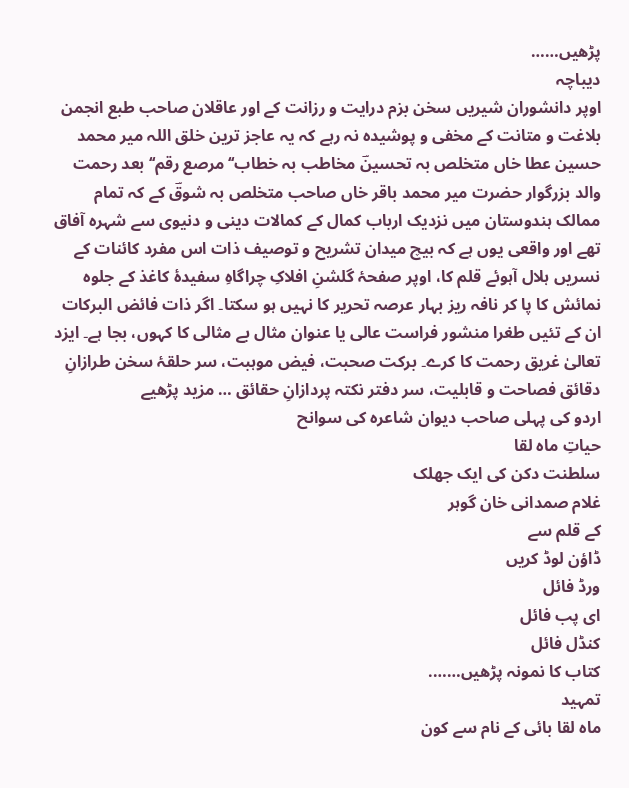پڑھیں……
دیباچہ
اوپر دانشوران شیریں سخن بزم درایت و رزانت کے اور عاقلان صاحب طبع انجمن بلاغت و متانت کے مخفی و پوشیدہ نہ رہے کہ یہ عاجز ترین خلق اللہ میر محمد حسین عطا خاں متخلص بہ تحسینؔ مخاطب بہ خطاب‘‘مرصع رقم‘‘ بعد رحمت والد بزرگوار حضرت میر محمد باقر خاں صاحب متخلص بہ شوقؔ کے کہ تمام ممالک ہندوستان میں نزدیک ارباب کمال کے کمالات دینی و دنیوی سے شہرہ آفاق تھے اور واقعی یوں ہے کہ بیچ میدان تشریح و توصیف ذات اس مفرد کائنات کے نسریں ہلال آہوئے قلم کا، اوپر صفحۂ گلشنِ افلاکِ چراگاہِ سفیدۂ کاغذ کے جلوہ نمائش کا پا کر نافہ ریز بہار عرصہ تحریر کا نہیں ہو سکتا۔ اگر ذات فائض البرکات ان کے تئیں طغرا منشور فراست عالی یا عنوان مثال بے مثالی کا کہوں، بجا ہے۔ ایزد تعالیٰ غریق رحمت کا کرے۔ برکت صحبت، فیض موہبت، سر حلقۂ سخن طرازانِ دقائق فصاحت و قابلیت، سر دفتر نکتہ پردازانِ حقائق … مزید پڑھیے
اردو کی پہلی صاحب دیوان شاعرہ کی سوانح
حیاتِ ماہ لقا
سلطنت دکن کی ایک جھلک
غلام صمدانی خان گوہر
کے قلم سے
ڈاؤن لوڈ کریں
ورڈ فائل
ای پب فائل
کنڈل فائل
کتاب کا نمونہ پڑھیں…….
تمہید
ماہ لقا بائی کے نام سے کون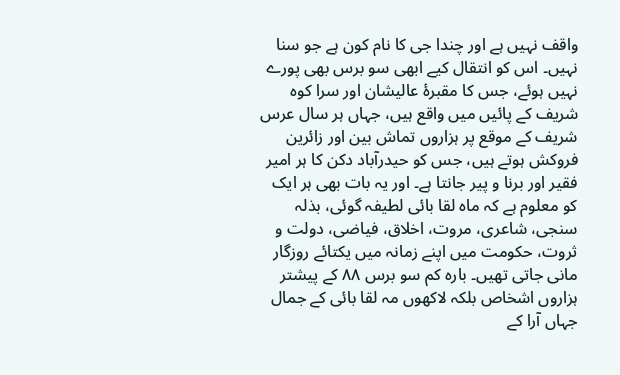واقف نہیں ہے اور چندا جی کا نام کون ہے جو سنا نہیں۔ اس کو انتقال کیے ابھی سو برس بھی پورے نہیں ہوئے، جس کا مقبرۂ عالیشان اور سرا کوہ شریف کے پائیں میں واقع ہیں، جہاں ہر سال عرس شریف کے موقع پر ہزاروں تماش بین اور زائرین فروکش ہوتے ہیں، جس کو حیدرآباد دکن کا ہر امیر فقیر اور برنا و پیر جانتا ہے۔ اور یہ بات بھی ہر ایک کو معلوم ہے کہ ماہ لقا بائی لطیفہ گوئی، بذلہ سنجی، شاعری، مروت، اخلاق، فیاضی، دولت و ثروت، حکومت میں اپنے زمانہ میں یکتائے روزگار مانی جاتی تھیں۔ بارہ کم سو برس ۸۸ کے پیشتر ہزاروں اشخاص بلکہ لاکھوں مہ لقا بائی کے جمال جہاں آرا کے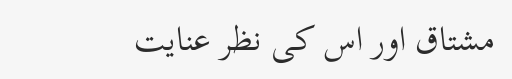مشتاق اور اس کی نظر عنایت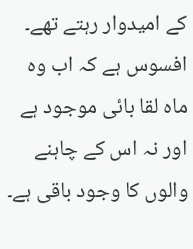کے امیدوار رہتے تھے۔ افسوس ہے کہ اب وہ ماہ لقا بائی موجود ہے اور نہ اس کے چاہنے والوں کا وجود باقی ہے۔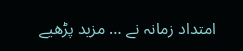امتداد زمانہ نے … مزید پڑھیے